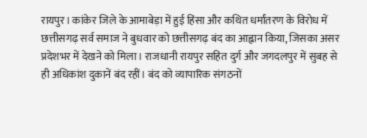रायपुर। कांकेर जिले के आमाबेड़ा में हुई हिंसा और कथित धर्मांतरण के विरोध में छत्तीसगढ़ सर्व समाज ने बुधवार को छत्तीसगढ़ बंद का आह्वान किया, जिसका असर प्रदेशभर में देखने को मिला। राजधानी रायपुर सहित दुर्ग और जगदलपुर में सुबह से ही अधिकांश दुकानें बंद रहीं। बंद को व्यापारिक संगठनों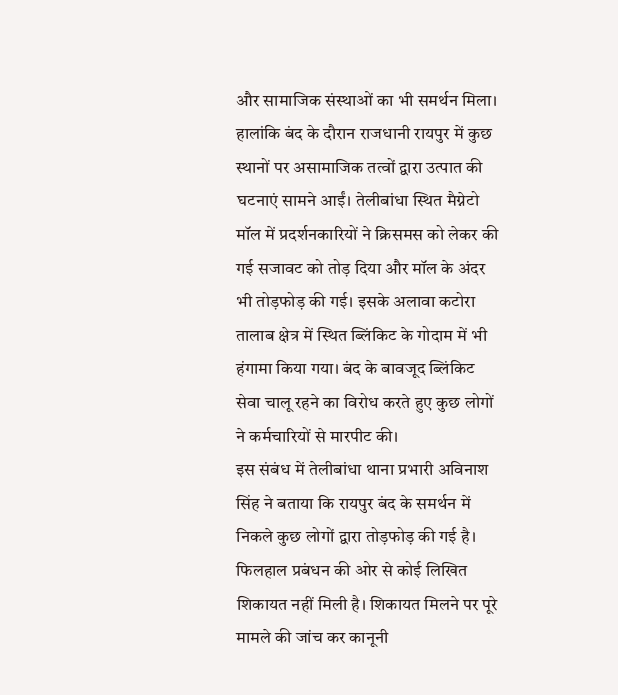और सामाजिक संस्थाओं का भी समर्थन मिला।
हालांकि बंद के दौरान राजधानी रायपुर में कुछ स्थानों पर असामाजिक तत्वों द्वारा उत्पात की घटनाएं सामने आईं। तेलीबांधा स्थित मैग्नेटो मॉल में प्रदर्शनकारियों ने क्रिसमस को लेकर की गई सजावट को तोड़ दिया और मॉल के अंदर भी तोड़फोड़ की गई। इसके अलावा कटोरा तालाब क्षेत्र में स्थित ब्लिंकिट के गोदाम में भी हंगामा किया गया। बंद के बावजूद ब्लिंकिट सेवा चालू रहने का विरोध करते हुए कुछ लोगों ने कर्मचारियों से मारपीट की।
इस संबंध में तेलीबांधा थाना प्रभारी अविनाश सिंह ने बताया कि रायपुर बंद के समर्थन में निकले कुछ लोगों द्वारा तोड़फोड़ की गई है। फिलहाल प्रबंधन की ओर से कोई लिखित शिकायत नहीं मिली है। शिकायत मिलने पर पूरे मामले की जांच कर कानूनी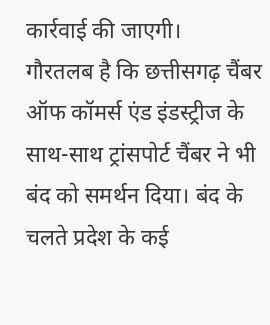कार्रवाई की जाएगी।
गौरतलब है कि छत्तीसगढ़ चैंबर ऑफ कॉमर्स एंड इंडस्ट्रीज के साथ-साथ ट्रांसपोर्ट चैंबर ने भी बंद को समर्थन दिया। बंद के चलते प्रदेश के कई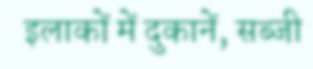इलाकों में दुकानें, सब्जी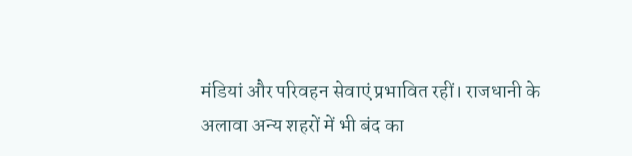मंडियां और परिवहन सेवाएं प्रभावित रहीं। राजधानी के अलावा अन्य शहरों में भी बंद का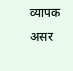व्यापक असर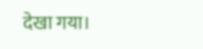देखा गया।